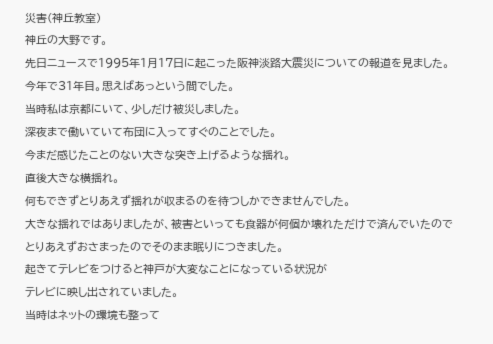災害(神丘教室)
神丘の大野です。
先日ニュースで1995年1月17日に起こった阪神淡路大震災についての報道を見ました。
今年で31年目。思えばあっという間でした。
当時私は京都にいて、少しだけ被災しました。
深夜まで働いていて布団に入ってすぐのことでした。
今まだ感じたことのない大きな突き上げるような揺れ。
直後大きな横揺れ。
何もできずとりあえず揺れが収まるのを待つしかできませんでした。
大きな揺れではありましたが、被害といっても食器が何個か壊れただけで済んでいたので
とりあえずおさまったのでそのまま眠りにつきました。
起きてテレビをつけると神戸が大変なことになっている状況が
テレビに映し出されていました。
当時はネットの環境も整って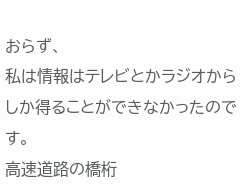おらず、
私は情報はテレビとかラジオからしか得ることができなかったのです。
高速道路の橋桁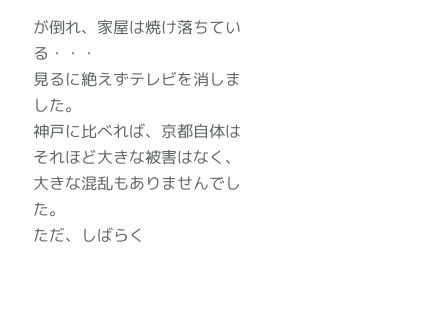が倒れ、家屋は焼け落ちている・・・
見るに絶えずテレビを消しました。
神戸に比べれば、京都自体はそれほど大きな被害はなく、大きな混乱もありませんでした。
ただ、しばらく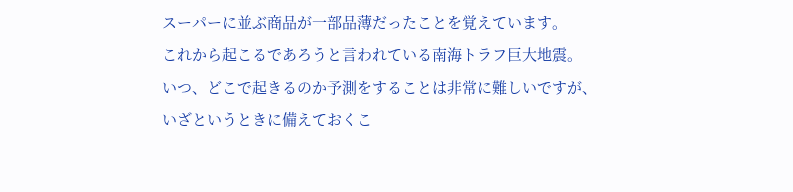スーパーに並ぶ商品が一部品薄だったことを覚えています。
これから起こるであろうと言われている南海トラフ巨大地震。
いつ、どこで起きるのか予測をすることは非常に難しいですが、
いざというときに備えておくこ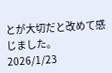とが大切だと改めて感じました。
2026/1/23